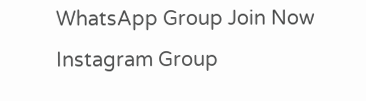WhatsApp Group Join Now
Instagram Group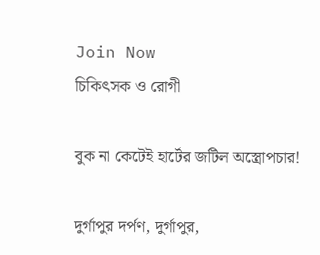Join Now
চিকিৎসক ও রোগী

বুক না কেটেই হার্টের জটিল অস্ত্রোপচার!

দুর্গাপুর দর্পণ, দুর্গাপুর,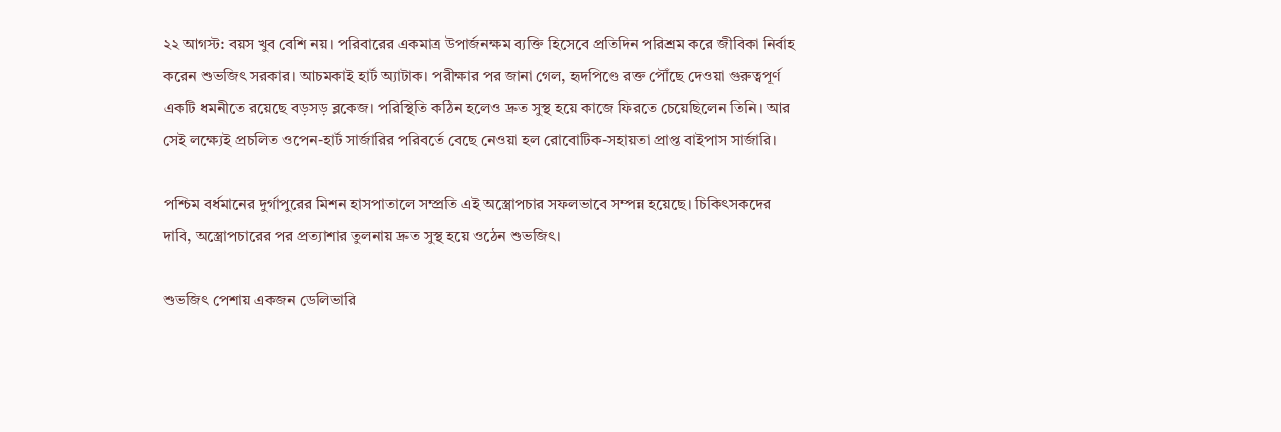২২ আগস্ট: বয়স খুব বেশি নয়। পরিবারের একমাত্র উপার্জনক্ষম ব্যক্তি হিসেবে প্রতিদিন পরিশ্রম করে জীবিকা নির্বাহ করেন শুভজিৎ সরকার। আচমকাই হার্ট অ্যাটাক। পরীক্ষার পর জানা গেল, হৃদপিণ্ডে রক্ত পৌঁছে দেওয়া গুরুত্বপূর্ণ একটি ধমনীতে রয়েছে বড়সড় ব্লকেজ। পরিস্থিতি কঠিন হলেও দ্রুত সুস্থ হয়ে কাজে ফিরতে চেয়েছিলেন তিনি। আর সেই লক্ষ্যেই প্রচলিত ওপেন-হার্ট সার্জারির পরিবর্তে বেছে নেওয়া হল রোবোটিক-সহায়তা প্রাপ্ত বাইপাস সার্জারি।

পশ্চিম বর্ধমানের দুর্গাপুরের মিশন হাসপাতালে সম্প্রতি এই অস্ত্রোপচার সফলভাবে সম্পন্ন হয়েছে। চিকিৎসকদের দাবি, অস্ত্রোপচারের পর প্রত্যাশার তুলনায় দ্রুত সুস্থ হয়ে ওঠেন শুভজিৎ।

শুভজিৎ পেশায় একজন ডেলিভারি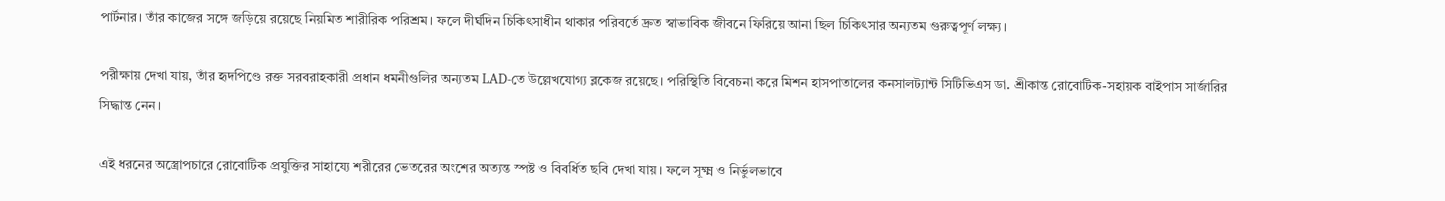পার্টনার। তাঁর কাজের সঙ্গে জড়িয়ে রয়েছে নিয়মিত শারীরিক পরিশ্রম। ফলে দীর্ঘদিন চিকিৎসাধীন থাকার পরিবর্তে দ্রুত স্বাভাবিক জীবনে ফিরিয়ে আনা ছিল চিকিৎসার অন্যতম গুরুত্বপূর্ণ লক্ষ্য।

পরীক্ষায় দেখা যায়, তাঁর হৃদপিণ্ডে রক্ত সরবরাহকারী প্রধান ধমনীগুলির অন্যতম LAD-তে উল্লেখযোগ্য ব্লকেজ রয়েছে। পরিস্থিতি বিবেচনা করে মিশন হাসপাতালের কনসালট্যান্ট সিটিভিএস ডা. শ্রীকান্ত রোবোটিক-সহায়ক বাইপাস সার্জারির সিদ্ধান্ত নেন।

এই ধরনের অস্ত্রোপচারে রোবোটিক প্রযুক্তির সাহায্যে শরীরের ভেতরের অংশের অত্যন্ত স্পষ্ট ও বিবর্ধিত ছবি দেখা যায়। ফলে সূক্ষ্ম ও নির্ভুলভাবে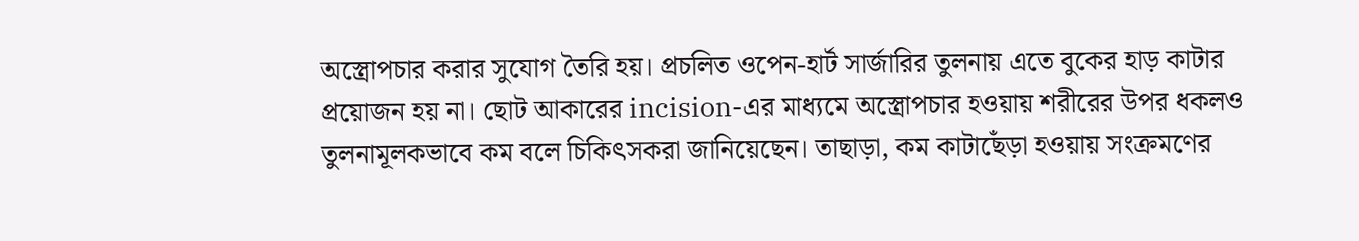অস্ত্রোপচার করার সুযোগ তৈরি হয়। প্রচলিত ওপেন-হার্ট সার্জারির তুলনায় এতে বুকের হাড় কাটার প্রয়োজন হয় না। ছোট আকারের incision-এর মাধ্যমে অস্ত্রোপচার হওয়ায় শরীরের উপর ধকলও তুলনামূলকভাবে কম বলে চিকিৎসকরা জানিয়েছেন। তাছাড়া, কম কাটাছেঁড়া হওয়ায় সংক্রমণের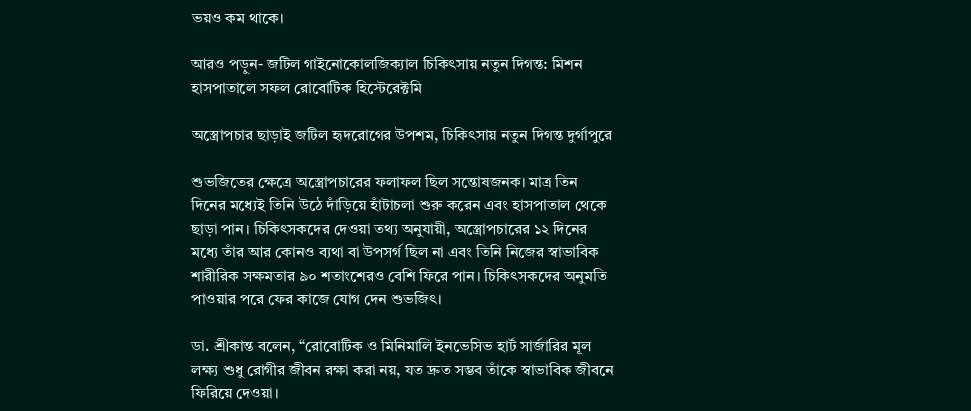ভয়ও কম থাকে।

আরও পড়ুন- জটিল গাইনোকোলজিক্যাল চিকিৎসায় নতুন দিগন্ত: মিশন হাসপাতালে সফল রোবোটিক হিস্টেরেক্টমি

অস্ত্রোপচার ছাড়াই জটিল হৃদরোগের উপশম, চিকিৎসায় নতুন দিগন্ত দুর্গাপুরে

শুভজিতের ক্ষেত্রে অস্ত্রোপচারের ফলাফল ছিল সন্তোষজনক। মাত্র তিন দিনের মধ্যেই তিনি উঠে দাঁড়িয়ে হাঁটাচলা শুরু করেন এবং হাসপাতাল থেকে ছাড়া পান। চিকিৎসকদের দেওয়া তথ্য অনুযায়ী, অস্ত্রোপচারের ১২ দিনের মধ্যে তাঁর আর কোনও ব্যথা বা উপসর্গ ছিল না এবং তিনি নিজের স্বাভাবিক শারীরিক সক্ষমতার ৯০ শতাংশেরও বেশি ফিরে পান। চিকিৎসকদের অনুমতি পাওয়ার পরে ফের কাজে যোগ দেন শুভজিৎ।

ডা. শ্রীকান্ত বলেন, “রোবোটিক ও মিনিমালি ইনভেসিভ হার্ট সার্জারির মূল লক্ষ্য শুধু রোগীর জীবন রক্ষা করা নয়, যত দ্রুত সম্ভব তাঁকে স্বাভাবিক জীবনে ফিরিয়ে দেওয়া।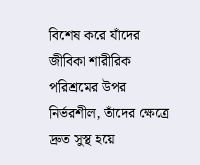বিশেষ করে যাঁদের জীবিকা শারীরিক পরিশ্রমের উপর নির্ভরশীল, তাঁদের ক্ষেত্রে দ্রুত সুস্থ হয়ে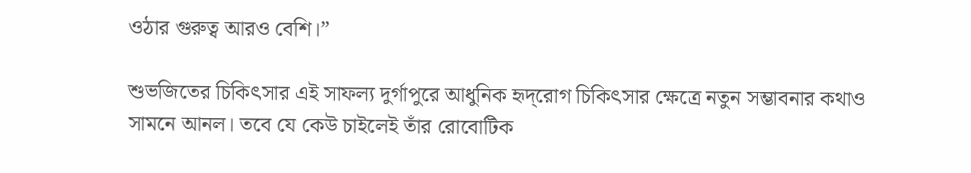ওঠার গুরুত্ব আরও বেশি।”

শুভজিতের চিকিৎসার এই সাফল্য দুর্গাপুরে আধুনিক হৃদ্‌রোগ চিকিৎসার ক্ষেত্রে নতুন সম্ভাবনার কথাও সামনে আনল। তবে যে কেউ চাইলেই তাঁর রোবোটিক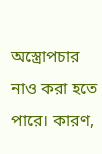অস্ত্রোপচার নাও করা হতে পারে। কারণ,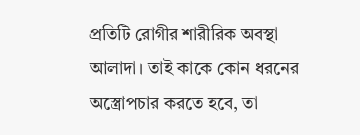প্রতিটি রোগীর শারীরিক অবস্থা আলাদা। তাই কাকে কোন ধরনের অস্ত্রোপচার করতে হবে, তা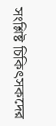সংশ্লিষ্ট চিকিৎসকদের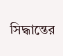সিদ্ধান্তের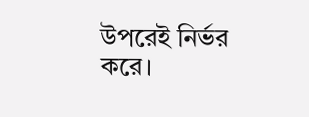উপরেই নির্ভর করে।